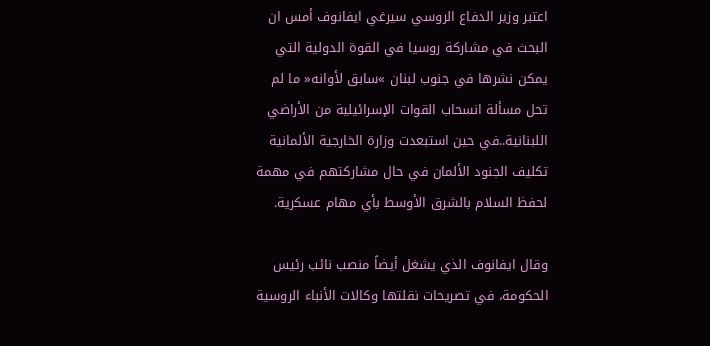اعتبر وزير الدفاع الروسي سيرغي ايفانوف أمس ان البحث في مشاركة روسيا في القوة الدولية التي يمكن نشرها في جنوب لبنان »سابق لأوانه« ما لم تحل مسألة انسحاب القوات الإسرائيلية من الأراضي اللبنانية..في حين استبعدت وزارة الخارجية الألمانية تكليف الجنود الألمان في حال مشاركتهم في مهمة لحفظ السلام بالشرق الأوسط بأي مهام عسكرية.

وقال ايفانوف الذي يشغل أيضاً منصب نائب رئيس الحكومة، في تصريحات نقلتها وكالات الأنباء الروسية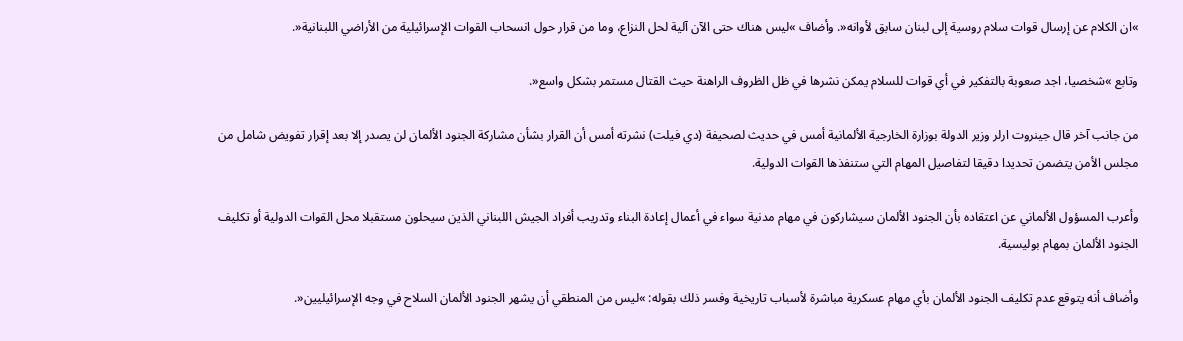»ان الكلام عن إرسال قوات سلام روسية إلى لبنان سابق لأوانه«. وأضاف »ليس هناك حتى الآن آلية لحل النزاع، وما من قرار حول انسحاب القوات الإسرائيلية من الأراضي اللبنانية«.

وتابع »شخصيا، اجد صعوبة بالتفكير في أي قوات للسلام يمكن نشرها في ظل الظروف الراهنة حيث القتال مستمر بشكل واسع«.

من جانب آخر قال جينروت ارلر وزير الدولة بوزارة الخارجية الألمانية أمس في حديث لصحيفة (دي فيلت) نشرته أمس أن القرار بشأن مشاركة الجنود الألمان لن يصدر إلا بعد إقرار تفويض شامل من مجلس الأمن يتضمن تحديدا دقيقا لتفاصيل المهام التي ستنفذها القوات الدولية.

وأعرب المسؤول الألماني عن اعتقاده بأن الجنود الألمان سيشاركون في مهام مدنية سواء في أعمال إعادة البناء وتدريب أفراد الجيش اللبناني الذين سيحلون مستقبلا محل القوات الدولية أو تكليف الجنود الألمان بمهام بوليسية.

وأضاف أنه يتوقع عدم تكليف الجنود الألمان بأي مهام عسكرية مباشرة لأسباب تاريخية وفسر ذلك بقوله: »ليس من المنطقي أن يشهر الجنود الألمان السلاح في وجه الإسرائيليين«.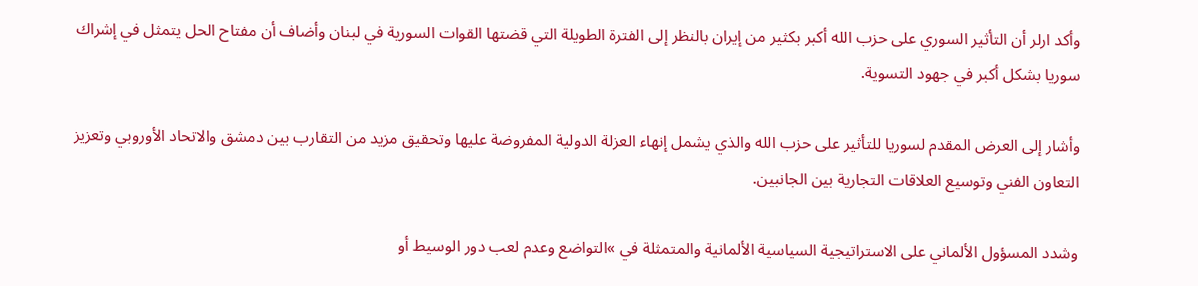وأكد ارلر أن التأثير السوري على حزب الله أكبر بكثير من إيران بالنظر إلى الفترة الطويلة التي قضتها القوات السورية في لبنان وأضاف أن مفتاح الحل يتمثل في إشراك سوريا بشكل أكبر في جهود التسوية.

وأشار إلى العرض المقدم لسوريا للتأثير على حزب الله والذي يشمل إنهاء العزلة الدولية المفروضة عليها وتحقيق مزيد من التقارب بين دمشق والاتحاد الأوروبي وتعزيز التعاون الفني وتوسيع العلاقات التجارية بين الجانبين.

وشدد المسؤول الألماني على الاستراتيجية السياسية الألمانية والمتمثلة في »التواضع وعدم لعب دور الوسيط أو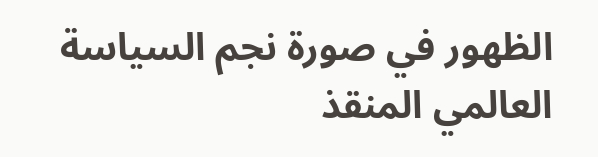الظهور في صورة نجم السياسة العالمي المنقذ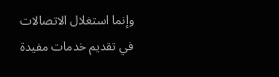وإنما استغلال الاتصالات في تقديم خدمات مفيدة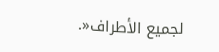لجميع الأطراف«.